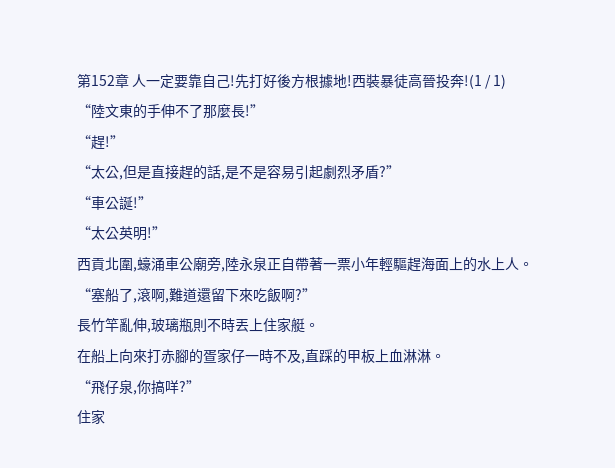第152章 人一定要靠自己!先打好後方根據地!西裝暴徒高晉投奔!(1 / 1)
“陸文東的手伸不了那麼長!”
“趕!”
“太公,但是直接趕的話,是不是容易引起劇烈矛盾?”
“車公誕!”
“太公英明!”
西貢北圍,蠔涌車公廟旁,陸永泉正自帶著一票小年輕驅趕海面上的水上人。
“塞船了,滾啊,難道還留下來吃飯啊?”
長竹竿亂伸,玻璃瓶則不時丟上住家艇。
在船上向來打赤腳的疍家仔一時不及,直踩的甲板上血淋淋。
“飛仔泉,你搞咩?”
住家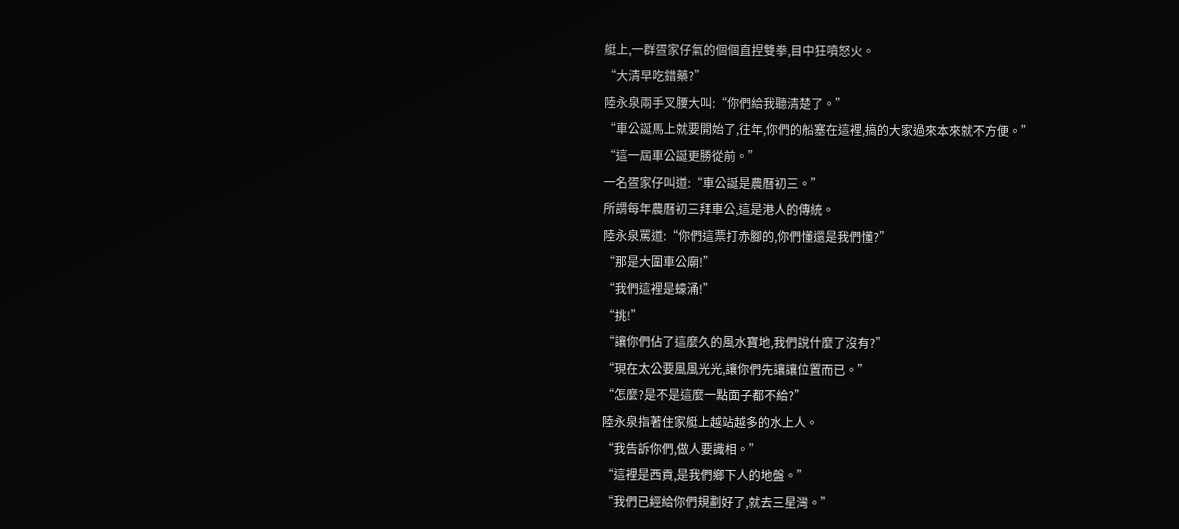艇上,一群疍家仔氣的個個直捏雙拳,目中狂噴怒火。
“大清早吃錯藥?”
陸永泉兩手叉腰大叫:“你們給我聽清楚了。”
“車公誕馬上就要開始了,往年,你們的船塞在這裡,搞的大家過來本來就不方便。”
“這一屆車公誕更勝從前。”
一名疍家仔叫道:“車公誕是農曆初三。”
所謂每年農曆初三拜車公,這是港人的傳統。
陸永泉罵道:“你們這票打赤腳的,你們懂還是我們懂?”
“那是大圍車公廟!”
“我們這裡是蠔涌!”
“挑!”
“讓你們佔了這麼久的風水寶地,我們說什麼了沒有?”
“現在太公要風風光光,讓你們先讓讓位置而已。”
“怎麼?是不是這麼一點面子都不給?”
陸永泉指著住家艇上越站越多的水上人。
“我告訴你們,做人要識相。”
“這裡是西貢,是我們鄉下人的地盤。”
“我們已經給你們規劃好了,就去三星灣。”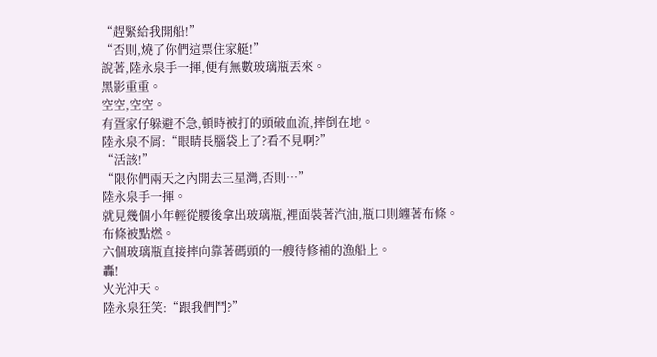“趕緊給我開船!”
“否則,燒了你們這票住家艇!”
說著,陸永泉手一揮,便有無數玻璃瓶丟來。
黑影重重。
空空,空空。
有疍家仔躲避不急,頓時被打的頭破血流,摔倒在地。
陸永泉不屑:“眼睛長腦袋上了?看不見啊?”
“活該!”
“限你們兩天之內開去三星灣,否則…”
陸永泉手一揮。
就見幾個小年輕從腰後拿出玻璃瓶,裡面裝著汽油,瓶口則纏著布條。
布條被點燃。
六個玻璃瓶直接摔向靠著碼頭的一艘待修補的漁船上。
轟!
火光沖天。
陸永泉狂笑:“跟我們鬥?”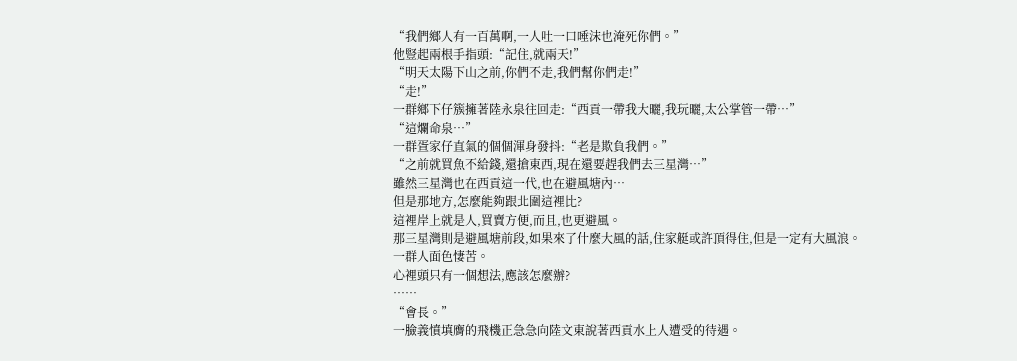“我們鄉人有一百萬啊,一人吐一口唾沫也淹死你們。”
他豎起兩根手指頭:“記住,就兩天!”
“明天太陽下山之前,你們不走,我們幫你們走!”
“走!”
一群鄉下仔簇擁著陸永泉往回走:“西貢一帶我大曬,我玩曬,太公掌管一帶…”
“這爛命泉…”
一群疍家仔直氣的個個渾身發抖:“老是欺負我們。”
“之前就買魚不給錢,還搶東西,現在還要趕我們去三星灣…”
雖然三星灣也在西貢這一代,也在避風塘內…
但是那地方,怎麼能夠跟北圍這裡比?
這裡岸上就是人,買賣方便,而且,也更避風。
那三星灣則是避風塘前段,如果來了什麼大風的話,住家艇或許頂得住,但是一定有大風浪。
一群人面色悽苦。
心裡頭只有一個想法,應該怎麼辦?
……
“會長。”
一臉義憤填膺的飛機正急急向陸文東說著西貢水上人遭受的待遇。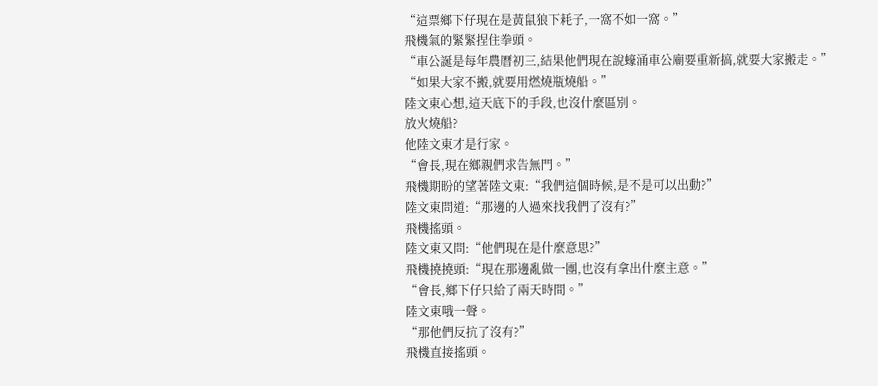“這票鄉下仔現在是黃鼠狼下耗子,一窩不如一窩。”
飛機氣的緊緊捏住拳頭。
“車公誕是每年農曆初三,結果他們現在說蠔涌車公廟要重新搞,就要大家搬走。”
“如果大家不搬,就要用燃燒瓶燒船。”
陸文東心想,這天底下的手段,也沒什麼區別。
放火燒船?
他陸文東才是行家。
“會長,現在鄉親們求告無門。”
飛機期盼的望著陸文東:“我們這個時候,是不是可以出動?”
陸文東問道:“那邊的人過來找我們了沒有?”
飛機搖頭。
陸文東又問:“他們現在是什麼意思?”
飛機撓撓頭:“現在那邊亂做一團,也沒有拿出什麼主意。”
“會長,鄉下仔只給了兩天時間。”
陸文東哦一聲。
“那他們反抗了沒有?”
飛機直接搖頭。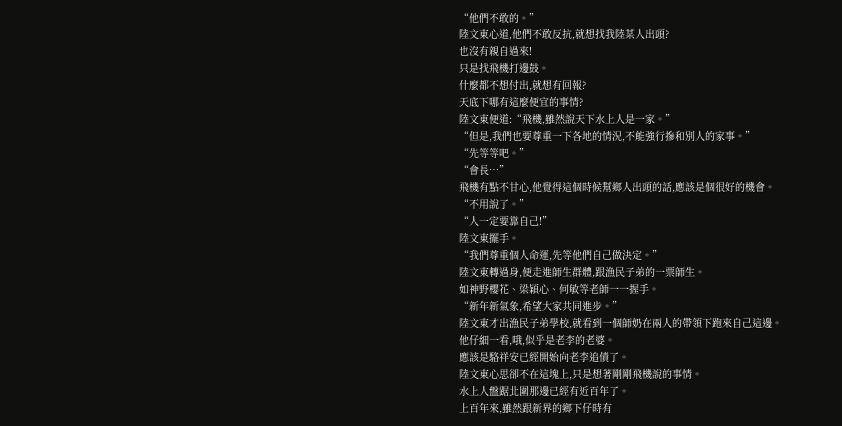“他們不敢的。”
陸文東心道,他們不敢反抗,就想找我陸某人出頭?
也沒有親自過來!
只是找飛機打邊鼓。
什麼都不想付出,就想有回報?
天底下哪有這麼便宜的事情?
陸文東便道:“飛機,雖然說天下水上人是一家。”
“但是,我們也要尊重一下各地的情況,不能強行摻和別人的家事。”
“先等等吧。”
“會長…”
飛機有點不甘心,他覺得這個時候幫鄉人出頭的話,應該是個很好的機會。
“不用說了。”
“人一定要靠自己!”
陸文東擺手。
“我們尊重個人命運,先等他們自己做決定。”
陸文東轉過身,便走進師生群體,跟漁民子弟的一票師生。
如神野櫻花、梁穎心、何敏等老師一一握手。
“新年新氣象,希望大家共同進步。”
陸文東才出漁民子弟學校,就看到一個師奶在兩人的帶領下跑來自己這邊。
他仔細一看,哦,似乎是老李的老婆。
應該是駱祥安已經開始向老李追債了。
陸文東心思卻不在這塊上,只是想著剛剛飛機說的事情。
水上人盤踞北圍那邊已經有近百年了。
上百年來,雖然跟新界的鄉下仔時有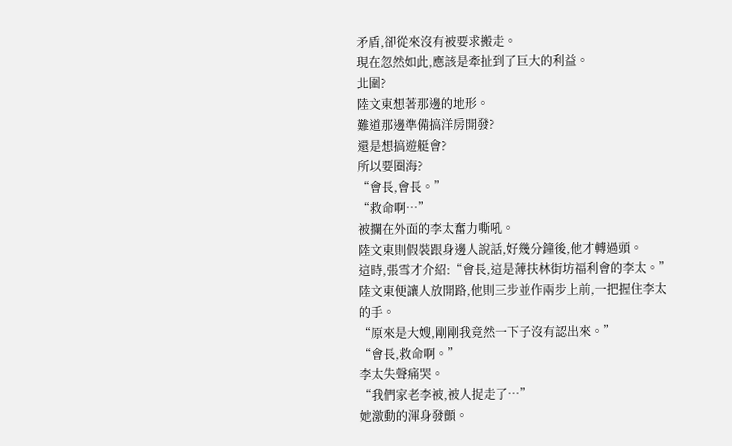矛盾,卻從來沒有被要求搬走。
現在忽然如此,應該是牽扯到了巨大的利益。
北圍?
陸文東想著那邊的地形。
難道那邊準備搞洋房開發?
還是想搞遊艇會?
所以要圈海?
“會長,會長。”
“救命啊…”
被攔在外面的李太奮力嘶吼。
陸文東則假裝跟身邊人說話,好幾分鐘後,他才轉過頭。
這時,張雪才介紹:“會長,這是薄扶林街坊福利會的李太。”
陸文東便讓人放開路,他則三步並作兩步上前,一把握住李太的手。
“原來是大嫂,剛剛我竟然一下子沒有認出來。”
“會長,救命啊。”
李太失聲痛哭。
“我們家老李被,被人捉走了…”
她激動的渾身發顫。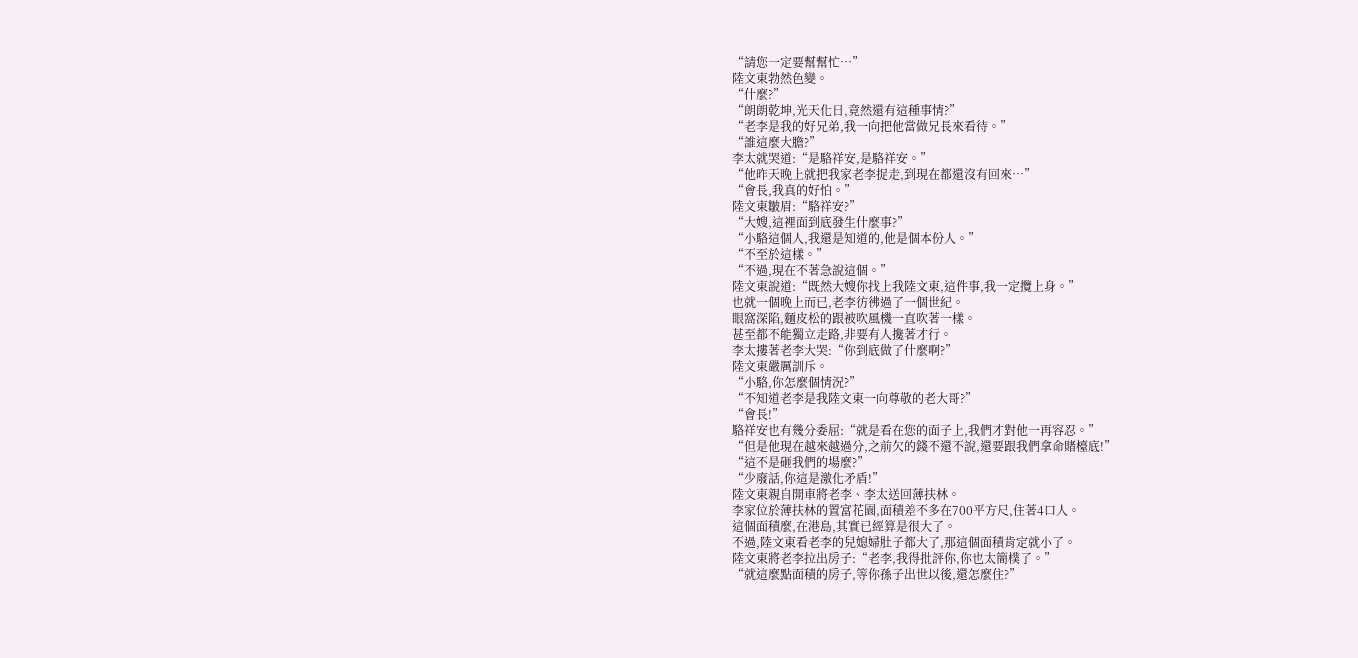“請您一定要幫幫忙…”
陸文東勃然色變。
“什麼?”
“朗朗乾坤,光天化日,竟然還有這種事情?”
“老李是我的好兄弟,我一向把他當做兄長來看待。”
“誰這麼大膽?”
李太就哭道:“是駱祥安,是駱祥安。”
“他昨天晚上就把我家老李捉走,到現在都還沒有回來…”
“會長,我真的好怕。”
陸文東皺眉:“駱祥安?”
“大嫂,這裡面到底發生什麼事?”
“小駱這個人,我還是知道的,他是個本份人。”
“不至於這樣。”
“不過,現在不著急說這個。”
陸文東說道:“既然大嫂你找上我陸文東,這件事,我一定攬上身。”
也就一個晚上而已,老李彷彿過了一個世紀。
眼窩深陷,麵皮松的跟被吹風機一直吹著一樣。
甚至都不能獨立走路,非要有人攙著才行。
李太摟著老李大哭:“你到底做了什麼啊?”
陸文東嚴厲訓斥。
“小駱,你怎麼個情況?”
“不知道老李是我陸文東一向尊敬的老大哥?”
“會長!”
駱祥安也有幾分委屈:“就是看在您的面子上,我們才對他一再容忍。”
“但是他現在越來越過分,之前欠的錢不還不說,還要跟我們拿命賭檯底!”
“這不是砸我們的場麼?”
“少廢話,你這是激化矛盾!”
陸文東親自開車將老李、李太送回薄扶林。
李家位於薄扶林的置富花園,面積差不多在700平方尺,住著4口人。
這個面積麼,在港島,其實已經算是很大了。
不過,陸文東看老李的兒媳婦肚子都大了,那這個面積肯定就小了。
陸文東將老李拉出房子:“老李,我得批評你,你也太簡樸了。”
“就這麼點面積的房子,等你孫子出世以後,還怎麼住?”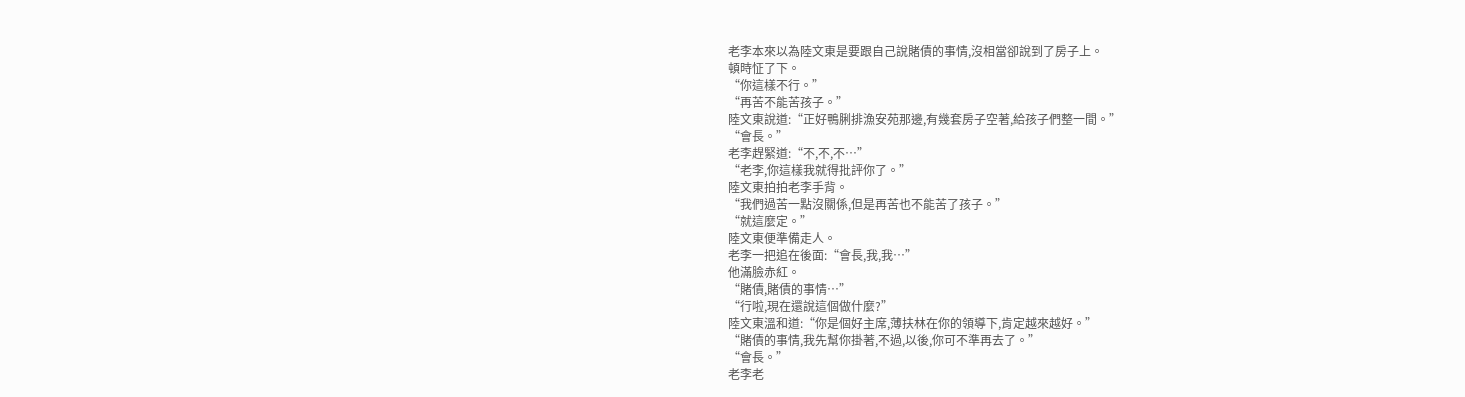老李本來以為陸文東是要跟自己說賭債的事情,沒相當卻說到了房子上。
頓時怔了下。
“你這樣不行。”
“再苦不能苦孩子。”
陸文東說道:“正好鴨脷排漁安苑那邊,有幾套房子空著,給孩子們整一間。”
“會長。”
老李趕緊道:“不,不,不…”
“老李,你這樣我就得批評你了。”
陸文東拍拍老李手背。
“我們過苦一點沒關係,但是再苦也不能苦了孩子。”
“就這麼定。”
陸文東便準備走人。
老李一把追在後面:“會長,我,我…”
他滿臉赤紅。
“賭債,賭債的事情…”
“行啦,現在還說這個做什麼?”
陸文東溫和道:“你是個好主席,薄扶林在你的領導下,肯定越來越好。”
“賭債的事情,我先幫你掛著,不過,以後,你可不準再去了。”
“會長。”
老李老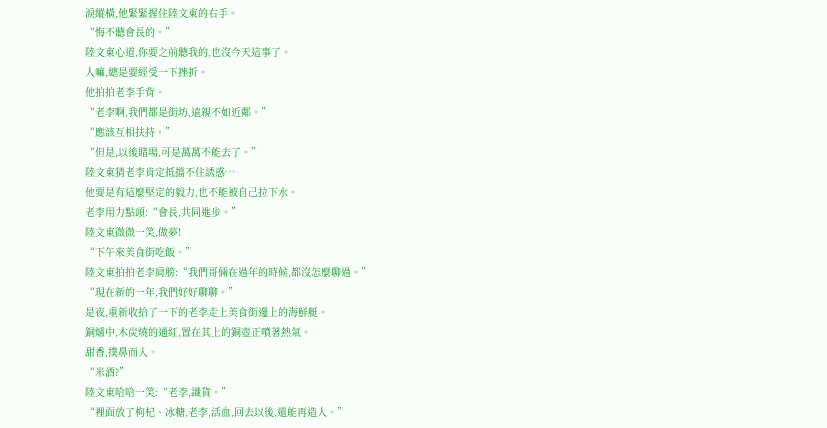淚縱橫,他緊緊握住陸文東的右手。
“悔不聽會長的。”
陸文東心道,你要之前聽我的,也沒今天這事了。
人嘛,總是要經受一下挫折。
他拍拍老李手背。
“老李啊,我們都是街坊,遠親不如近鄰。”
“應該互相扶持。”
“但是,以後賭場,可是萬萬不能去了。”
陸文東猜老李肯定抵擋不住誘惑…
他要是有這麼堅定的毅力,也不能被自己拉下水。
老李用力點頭:“會長,共同進步。”
陸文東微微一笑,做夢!
“下午來美食街吃飯。”
陸文東拍拍老李肩膀:“我們哥倆在過年的時候,都沒怎麼聊過。”
“現在新的一年,我們好好聊聊。”
是夜,重新收拾了一下的老李走上美食街邊上的海鮮艇。
銅爐中,木炭燒的通紅,置在其上的銅壺正噴著熱氣。
甜香,撲鼻而入。
“米酒?”
陸文東哈哈一笑:“老李,識貨。”
“裡面放了枸杞、冰糖,老李,活血,回去以後,還能再造人。”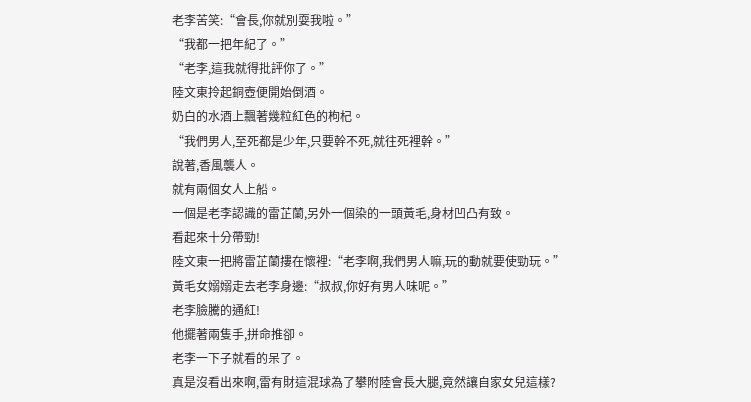老李苦笑:“會長,你就別耍我啦。”
“我都一把年紀了。”
“老李,這我就得批評你了。”
陸文東拎起銅壺便開始倒酒。
奶白的水酒上飄著幾粒紅色的枸杞。
“我們男人,至死都是少年,只要幹不死,就往死裡幹。”
說著,香風襲人。
就有兩個女人上船。
一個是老李認識的雷芷蘭,另外一個染的一頭黃毛,身材凹凸有致。
看起來十分帶勁!
陸文東一把將雷芷蘭摟在懷裡:“老李啊,我們男人嘛,玩的動就要使勁玩。”
黃毛女嫋嫋走去老李身邊:“叔叔,你好有男人味呢。”
老李臉騰的通紅!
他擺著兩隻手,拼命推卻。
老李一下子就看的呆了。
真是沒看出來啊,雷有財這混球為了攀附陸會長大腿,竟然讓自家女兒這樣?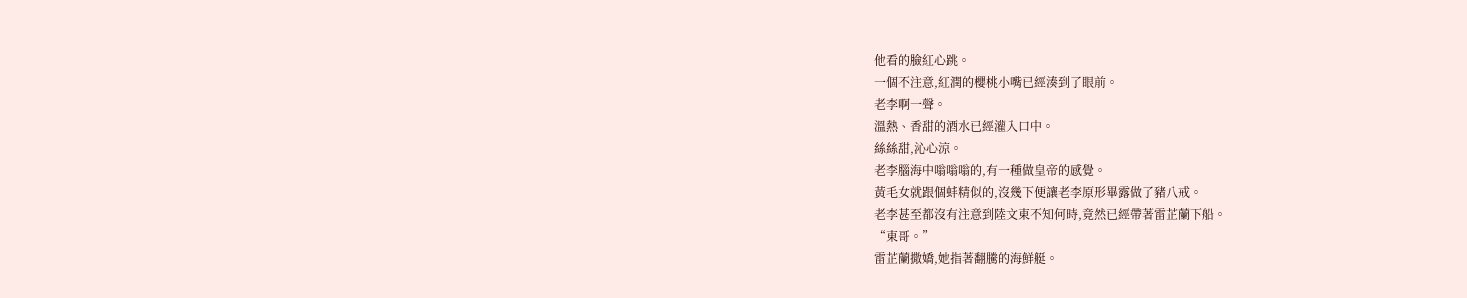他看的臉紅心跳。
一個不注意,紅潤的櫻桃小嘴已經湊到了眼前。
老李啊一聲。
溫熱、香甜的酒水已經灌入口中。
絲絲甜,沁心涼。
老李腦海中嗡嗡嗡的,有一種做皇帝的感覺。
黃毛女就跟個蚌精似的,沒幾下便讓老李原形畢露做了豬八戒。
老李甚至都沒有注意到陸文東不知何時,竟然已經帶著雷芷蘭下船。
“東哥。”
雷芷蘭撒嬌,她指著翻騰的海鮮艇。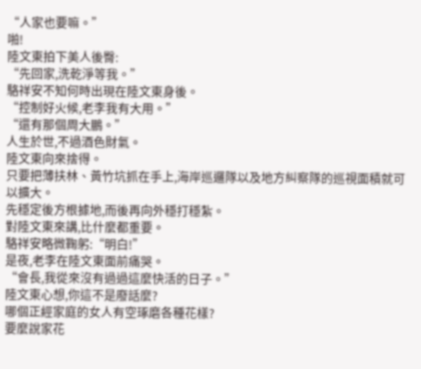“人家也要嘛。”
啪!
陸文東拍下美人後臀:
“先回家,洗乾淨等我。”
駱祥安不知何時出現在陸文東身後。
“控制好火候,老李我有大用。”
“還有那個周大鵬。”
人生於世,不過酒色財氣。
陸文東向來捨得。
只要把薄扶林、黃竹坑抓在手上,海岸巡邏隊以及地方糾察隊的巡視面積就可以擴大。
先穩定後方根據地,而後再向外穩打穩紮。
對陸文東來講,比什麼都重要。
駱祥安略微鞠躬:“明白!”
是夜,老李在陸文東面前痛哭。
“會長,我從來沒有過過這麼快活的日子。”
陸文東心想,你這不是廢話麼?
哪個正經家庭的女人有空琢磨各種花樣?
要麼說家花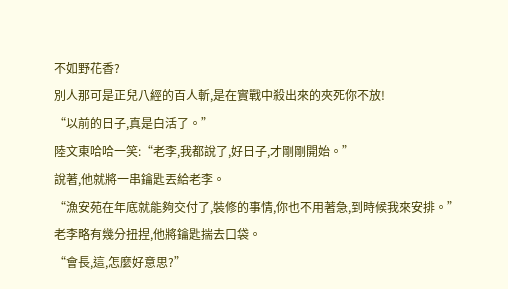不如野花香?
別人那可是正兒八經的百人斬,是在實戰中殺出來的夾死你不放!
“以前的日子,真是白活了。”
陸文東哈哈一笑:“老李,我都說了,好日子,才剛剛開始。”
說著,他就將一串鑰匙丟給老李。
“漁安苑在年底就能夠交付了,裝修的事情,你也不用著急,到時候我來安排。”
老李略有幾分扭捏,他將鑰匙揣去口袋。
“會長,這,怎麼好意思?”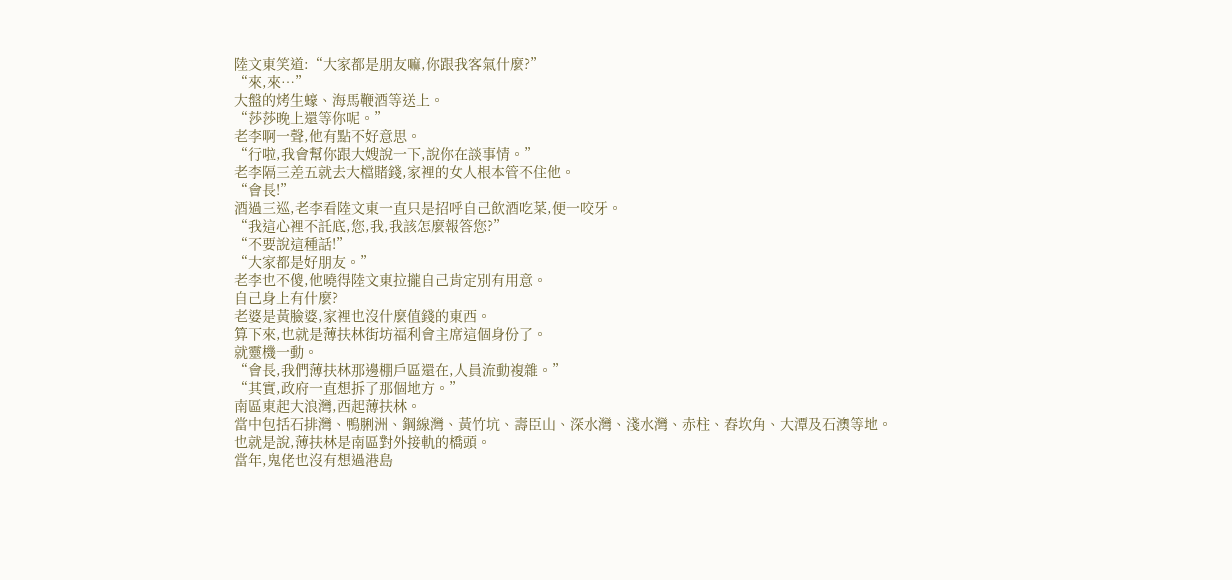陸文東笑道:“大家都是朋友嘛,你跟我客氣什麼?”
“來,來…”
大盤的烤生蠔、海馬鞭酒等送上。
“莎莎晚上還等你呢。”
老李啊一聲,他有點不好意思。
“行啦,我會幫你跟大嫂說一下,說你在談事情。”
老李隔三差五就去大檔賭錢,家裡的女人根本管不住他。
“會長!”
酒過三巡,老李看陸文東一直只是招呼自己飲酒吃菜,便一咬牙。
“我這心裡不託底,您,我,我該怎麼報答您?”
“不要說這種話!”
“大家都是好朋友。”
老李也不傻,他曉得陸文東拉攏自己肯定別有用意。
自己身上有什麼?
老婆是黃臉婆,家裡也沒什麼值錢的東西。
算下來,也就是薄扶林街坊福利會主席這個身份了。
就靈機一動。
“會長,我們薄扶林那邊棚戶區還在,人員流動複雜。”
“其實,政府一直想拆了那個地方。”
南區東起大浪灣,西起薄扶林。
當中包括石排灣、鴨脷洲、鋼線灣、黃竹坑、壽臣山、深水灣、淺水灣、赤柱、舂坎角、大潭及石澳等地。
也就是說,薄扶林是南區對外接軌的橋頭。
當年,鬼佬也沒有想過港島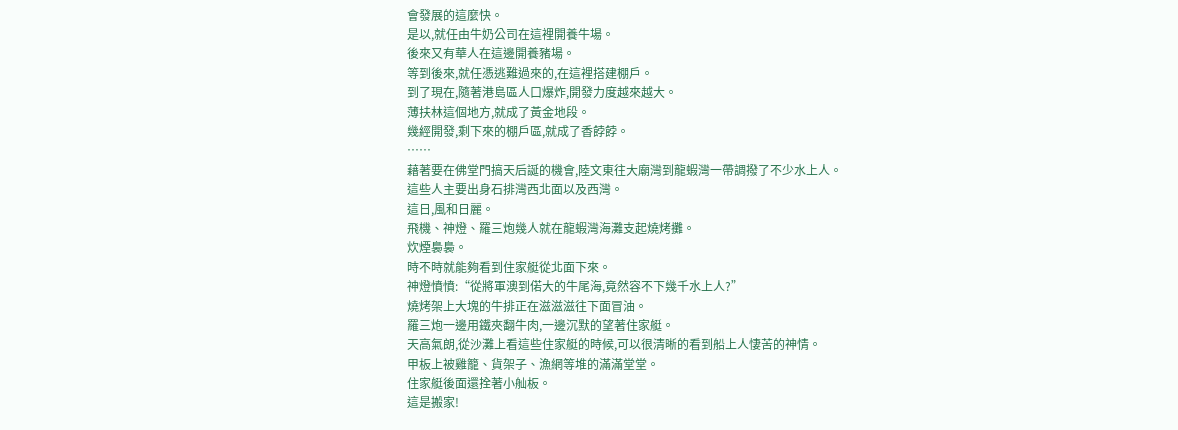會發展的這麼快。
是以,就任由牛奶公司在這裡開養牛場。
後來又有華人在這邊開養豬場。
等到後來,就任憑逃難過來的,在這裡搭建棚戶。
到了現在,隨著港島區人口爆炸,開發力度越來越大。
薄扶林這個地方,就成了黃金地段。
幾經開發,剩下來的棚戶區,就成了香餑餑。
……
藉著要在佛堂門搞天后誕的機會,陸文東往大廟灣到龍蝦灣一帶調撥了不少水上人。
這些人主要出身石排灣西北面以及西灣。
這日,風和日麗。
飛機、神燈、羅三炮幾人就在龍蝦灣海灘支起燒烤攤。
炊煙裊裊。
時不時就能夠看到住家艇從北面下來。
神燈憤憤:“從將軍澳到偌大的牛尾海,竟然容不下幾千水上人?”
燒烤架上大塊的牛排正在滋滋滋往下面冒油。
羅三炮一邊用鐵夾翻牛肉,一邊沉默的望著住家艇。
天高氣朗,從沙灘上看這些住家艇的時候,可以很清晰的看到船上人悽苦的神情。
甲板上被雞籠、貨架子、漁網等堆的滿滿堂堂。
住家艇後面還拴著小舢板。
這是搬家!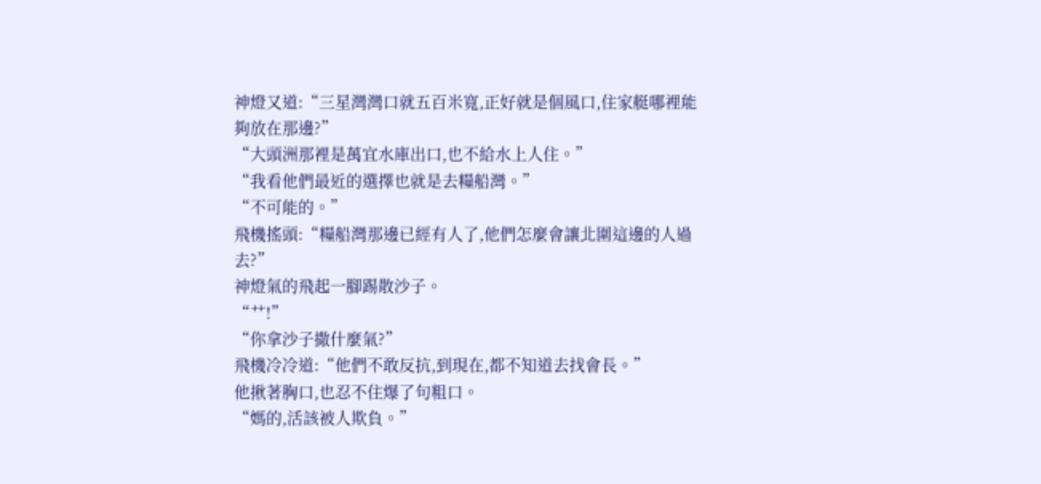神燈又道:“三星灣灣口就五百米寬,正好就是個風口,住家艇哪裡能夠放在那邊?”
“大頭洲那裡是萬宜水庫出口,也不給水上人住。”
“我看他們最近的選擇也就是去糧船灣。”
“不可能的。”
飛機搖頭:“糧船灣那邊已經有人了,他們怎麼會讓北圍這邊的人過去?”
神燈氣的飛起一腳踢散沙子。
“艹!”
“你拿沙子撒什麼氣?”
飛機冷冷道:“他們不敢反抗,到現在,都不知道去找會長。”
他揪著胸口,也忍不住爆了句粗口。
“媽的,活該被人欺負。”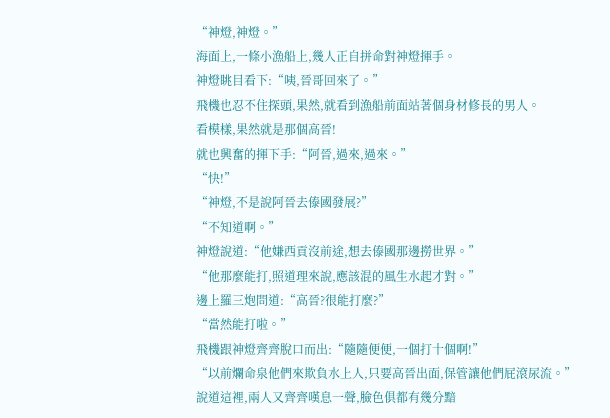“神燈,神燈。”
海面上,一條小漁船上,幾人正自拼命對神燈揮手。
神燈眺目看下:“咦,晉哥回來了。”
飛機也忍不住探頭,果然,就看到漁船前面站著個身材修長的男人。
看模樣,果然就是那個高晉!
就也興奮的揮下手:“阿晉,過來,過來。”
“快!”
“神燈,不是說阿晉去傣國發展?”
“不知道啊。”
神燈說道:“他嫌西貢沒前途,想去傣國那邊撈世界。”
“他那麼能打,照道理來說,應該混的風生水起才對。”
邊上羅三炮問道:“高晉?很能打麼?”
“當然能打啦。”
飛機跟神燈齊齊脫口而出:“隨隨便便,一個打十個啊!”
“以前爛命泉他們來欺負水上人,只要高晉出面,保管讓他們屁滾尿流。”
說道這裡,兩人又齊齊嘆息一聲,臉色俱都有幾分黯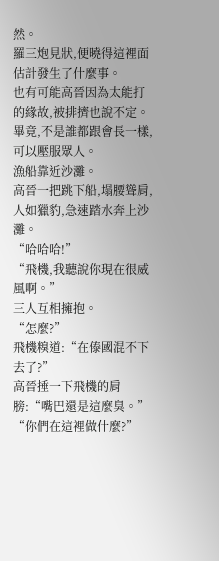然。
羅三炮見狀,便曉得這裡面估計發生了什麼事。
也有可能高晉因為太能打的緣故,被排擠也說不定。
畢竟,不是誰都跟會長一樣,可以壓服眾人。
漁船靠近沙灘。
高晉一把跳下船,塌腰聳肩,人如獵豹,急速踏水奔上沙灘。
“哈哈哈!”
“飛機,我聽說你現在很威風啊。”
三人互相擁抱。
“怎麼?”
飛機糗道:“在傣國混不下去了?”
高晉捶一下飛機的肩膀:“嘴巴還是這麼臭。”
“你們在這裡做什麼?”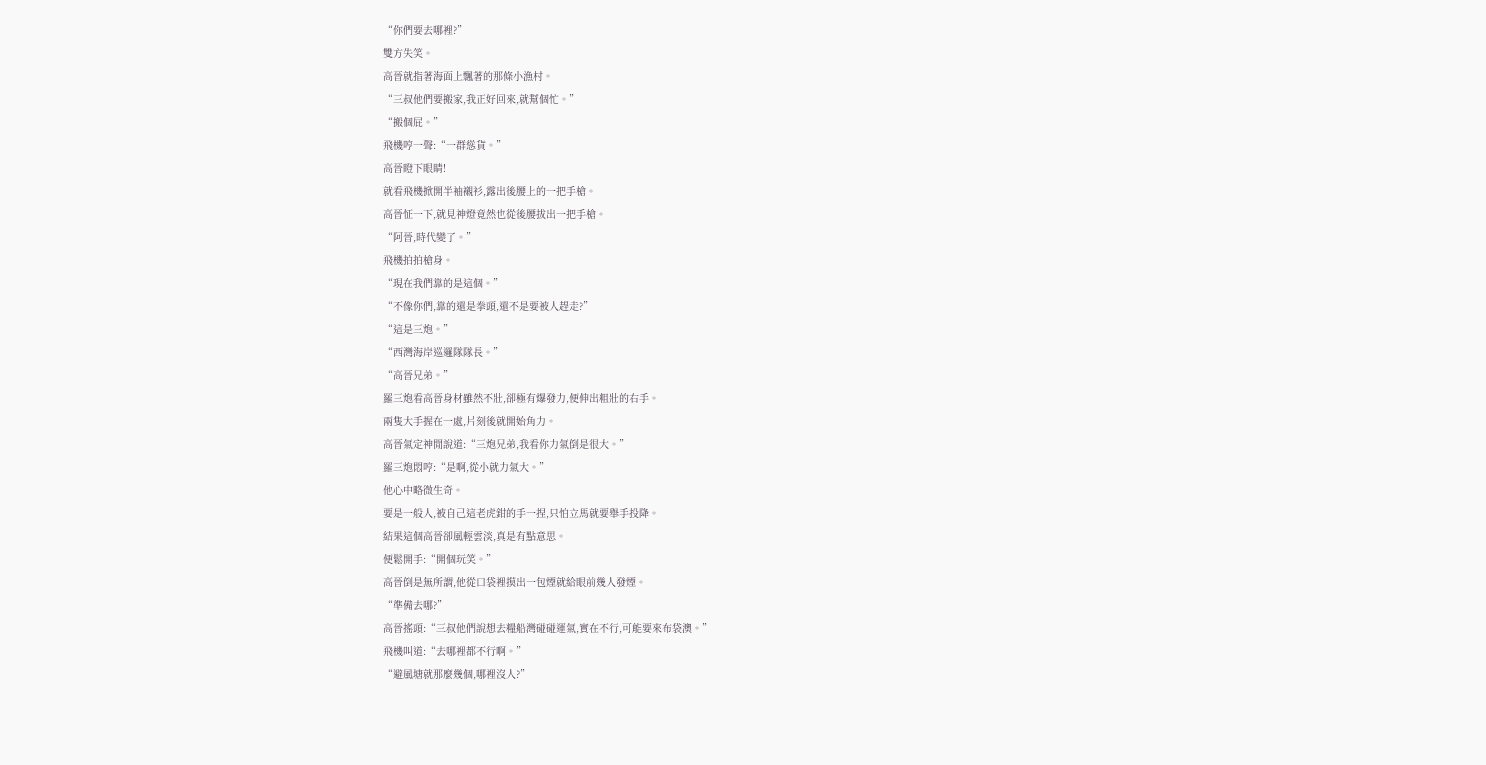“你們要去哪裡?”
雙方失笑。
高晉就指著海面上飄著的那條小漁村。
“三叔他們要搬家,我正好回來,就幫個忙。”
“搬個屁。”
飛機哼一聲:“一群慫貨。”
高晉瞪下眼睛!
就看飛機掀開半袖襯衫,露出後腰上的一把手槍。
高晉怔一下,就見神燈竟然也從後腰拔出一把手槍。
“阿晉,時代變了。”
飛機拍拍槍身。
“現在我們靠的是這個。”
“不像你們,靠的還是拳頭,還不是要被人趕走?”
“這是三炮。”
“西灣海岸巡邏隊隊長。”
“高晉兄弟。”
羅三炮看高晉身材雖然不壯,卻極有爆發力,便伸出粗壯的右手。
兩隻大手握在一處,片刻後就開始角力。
高晉氣定神閒說道:“三炮兄弟,我看你力氣倒是很大。”
羅三炮悶哼:“是啊,從小就力氣大。”
他心中略微生奇。
要是一般人,被自己這老虎鉗的手一捏,只怕立馬就要舉手投降。
結果這個高晉卻風輕雲淡,真是有點意思。
便鬆開手:“開個玩笑。”
高晉倒是無所謂,他從口袋裡摸出一包煙就給眼前幾人發煙。
“準備去哪?”
高晉搖頭:“三叔他們說想去糧船灣碰碰運氣,實在不行,可能要來布袋澳。”
飛機叫道:“去哪裡都不行啊。”
“避風塘就那麼幾個,哪裡沒人?”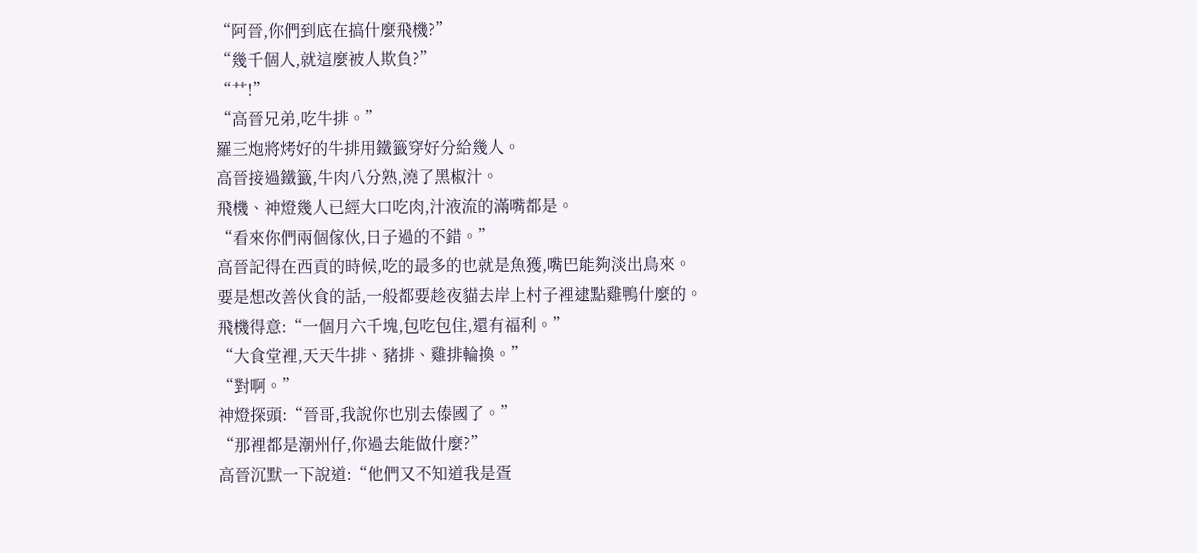“阿晉,你們到底在搞什麼飛機?”
“幾千個人,就這麼被人欺負?”
“艹!”
“高晉兄弟,吃牛排。”
羅三炮將烤好的牛排用鐵籤穿好分給幾人。
高晉接過鐵籤,牛肉八分熟,澆了黑椒汁。
飛機、神燈幾人已經大口吃肉,汁液流的滿嘴都是。
“看來你們兩個傢伙,日子過的不錯。”
高晉記得在西貢的時候,吃的最多的也就是魚獲,嘴巴能夠淡出鳥來。
要是想改善伙食的話,一般都要趁夜貓去岸上村子裡逮點雞鴨什麼的。
飛機得意:“一個月六千塊,包吃包住,還有福利。”
“大食堂裡,天天牛排、豬排、雞排輪換。”
“對啊。”
神燈探頭:“晉哥,我說你也別去傣國了。”
“那裡都是潮州仔,你過去能做什麼?”
高晉沉默一下說道:“他們又不知道我是疍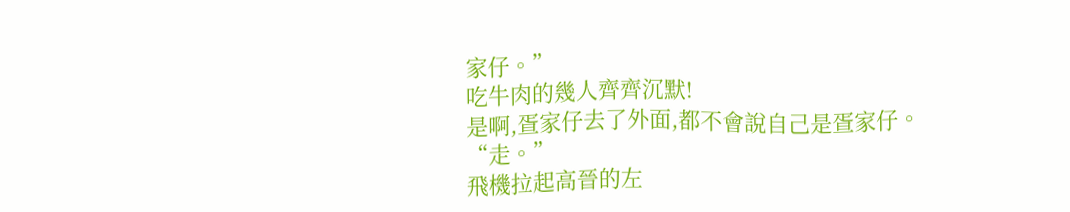家仔。”
吃牛肉的幾人齊齊沉默!
是啊,疍家仔去了外面,都不會說自己是疍家仔。
“走。”
飛機拉起高晉的左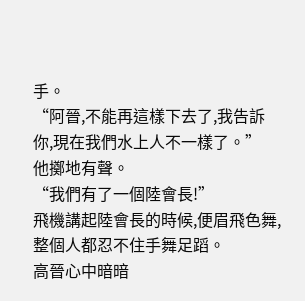手。
“阿晉,不能再這樣下去了,我告訴你,現在我們水上人不一樣了。”
他擲地有聲。
“我們有了一個陸會長!”
飛機講起陸會長的時候,便眉飛色舞,整個人都忍不住手舞足蹈。
高晉心中暗暗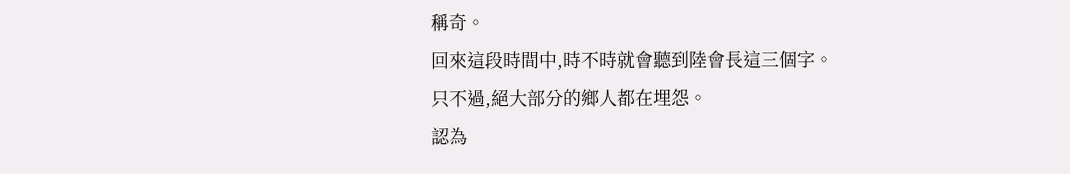稱奇。
回來這段時間中,時不時就會聽到陸會長這三個字。
只不過,絕大部分的鄉人都在埋怨。
認為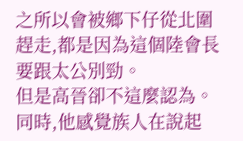之所以會被鄉下仔從北圍趕走,都是因為這個陸會長要跟太公別勁。
但是高晉卻不這麼認為。
同時,他感覺族人在說起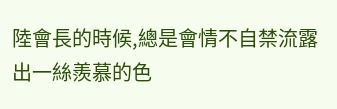陸會長的時候,總是會情不自禁流露出一絲羨慕的色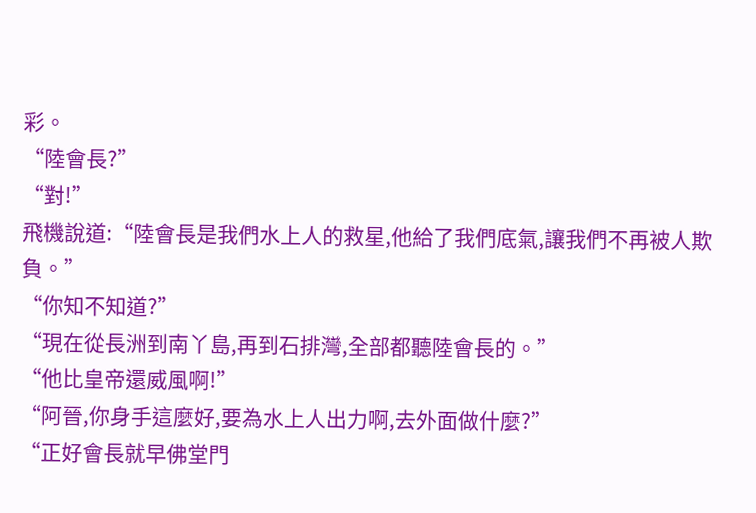彩。
“陸會長?”
“對!”
飛機說道:“陸會長是我們水上人的救星,他給了我們底氣,讓我們不再被人欺負。”
“你知不知道?”
“現在從長洲到南丫島,再到石排灣,全部都聽陸會長的。”
“他比皇帝還威風啊!”
“阿晉,你身手這麼好,要為水上人出力啊,去外面做什麼?”
“正好會長就早佛堂門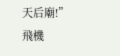天后廟!”
飛機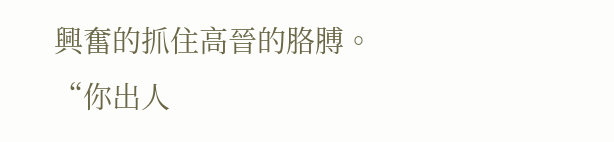興奮的抓住高晉的胳膊。
“你出人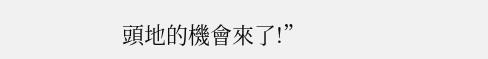頭地的機會來了!”